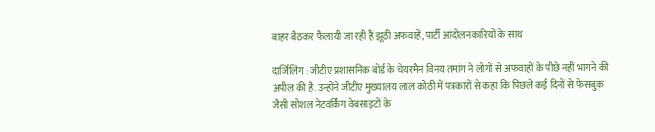बाहर बैठकर फैलायी जा रही हैं झूठी अफवाहें, पार्टी आंदोलनकारियों के साथ

दार्जिलिंग : जीटीए प्रशासनिक बोर्ड के चेयरमैन विनय तमांग ने लोगों से अफवाहों के पीछे नहीं भागने की अपील की है. उन्होंने जीटीए मुख्यालय लाल कोठी में पत्रकारों से कहा कि पिछले कई दिनों से फेसबुक जैसी सोशल नेटवर्किंग वेबसाइटों के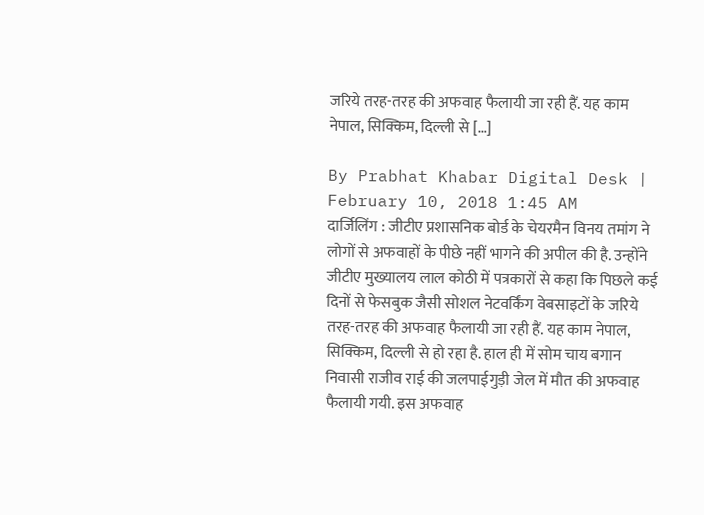जरिये तरह-तरह की अफवाह फैलायी जा रही हैं. यह काम नेपाल, सिक्किम, दिल्ली से […]

By Prabhat Khabar Digital Desk | February 10, 2018 1:45 AM
दार्जिलिंग : जीटीए प्रशासनिक बोर्ड के चेयरमैन विनय तमांग ने लोगों से अफवाहों के पीछे नहीं भागने की अपील की है. उन्होंने जीटीए मुख्यालय लाल कोठी में पत्रकारों से कहा कि पिछले कई दिनों से फेसबुक जैसी सोशल नेटवर्किंग वेबसाइटों के जरिये तरह-तरह की अफवाह फैलायी जा रही हैं. यह काम नेपाल, सिक्किम, दिल्ली से हो रहा है. हाल ही में सोम चाय बगान निवासी राजीव राई की जलपाईगुड़ी जेल में मौत की अफवाह फैलायी गयी. इस अफवाह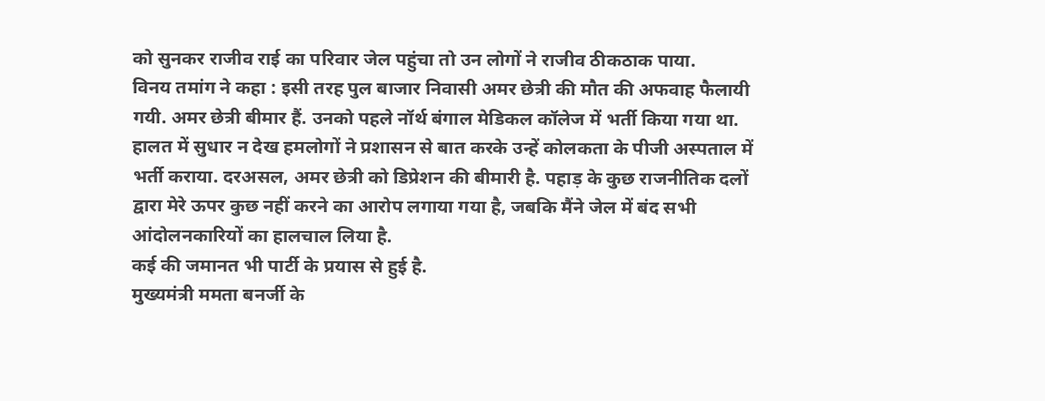को सुनकर राजीव राई का परिवार जेल पहुंचा तो उन लोगों ने राजीव ठीकठाक पाया.
विनय तमांग ने कहा : इसी तरह पुल बाजार निवासी अमर छेत्री की मौत की अफवाह फैलायी गयी. अमर छेत्री बीमार हैं. उनको पहले नॉर्थ बंगाल मेडिकल कॉलेज में भर्ती किया गया था. हालत में सुधार न देख हमलोगों ने प्रशासन से बात करके उन्हें कोलकता के पीजी अस्पताल में भर्ती कराया. दरअसल, अमर छेत्री को डिप्रेशन की बीमारी है. पहाड़ के कुछ राजनीतिक दलों द्वारा मेरे ऊपर कुछ नहीं करने का आरोप लगाया गया है, जबकि मैंने जेल में बंद सभी आंदोलनकारियों का हालचाल लिया है.
कई की जमानत भी पार्टी के प्रयास से हुई है.
मुख्यमंत्री ममता बनर्जी के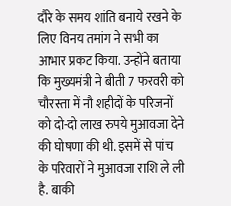दौरे के समय शांति बनाये रखने के लिए विनय तमांग ने सभी का आभार प्रकट किया. उन्होंने बताया कि मुख्यमंत्री ने बीती 7 फरवरी को चौरस्ता में नौ शहीदों के परिजनों को दो-दो लाख रुपये मुआवजा देने की घोषणा की थी. इसमें से पांच के परिवारों ने मुआवजा राशि ले ली है. बाकी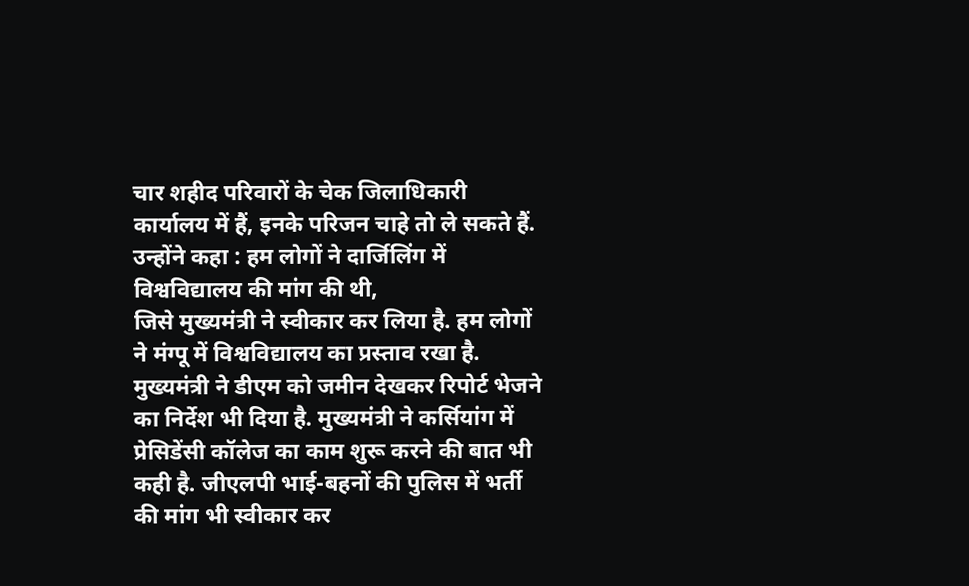चार शहीद परिवारों के चेक जिलाधिकारी कार्यालय में हैं, इनके परिजन चाहे तो ले सकते हैं. उन्होंने कहा : हम लोगों ने दार्जिलिंग में विश्वविद्यालय की मांग की थी,
जिसे मुख्यमंत्री ने स्वीकार कर लिया है. हम लोगों ने मंग्पू में विश्वविद्यालय का प्रस्ताव रखा है. मुख्यमंत्री ने डीएम को जमीन देखकर रिपोर्ट भेजने का निर्देश भी दिया है. मुख्यमंत्री ने कर्सियांग में प्रेसिडेंसी कॉलेज का काम शुरू करने की बात भी कही है. जीएलपी भाई-बहनों की पुलिस में भर्ती की मांग भी स्वीकार कर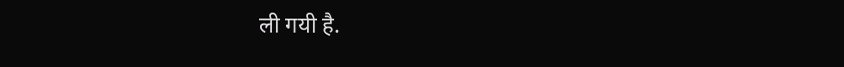ली गयी है.